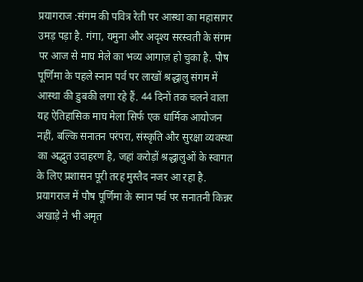प्रयागराज :संगम की पवित्र रेती पर आस्था का महासागर उमड़ पड़ा है. गंगा, यमुना और अदृश्य सरस्वती के संगम पर आज से माघ मेले का भव्य आगाज़ हो चुका है. पौष पूर्णिमा के पहले स्नान पर्व पर लाखों श्रद्धालु संगम में आस्था की डुबकी लगा रहे हैं. 44 दिनों तक चलने वाला यह ऐतिहासिक माघ मेला सिर्फ एक धार्मिक आयोजन नहीं, बल्कि सनातन परंपरा, संस्कृति और सुरक्षा व्यवस्था का अद्भुत उदाहरण है, जहां करोड़ों श्रद्धालुओं के स्वागत के लिए प्रशासन पूरी तरह मुस्तैद नजर आ रहा है.
प्रयागराज में पौष पूर्णिमा के स्नान पर्व पर सनातनी किन्नर अखाड़े ने भी अमृत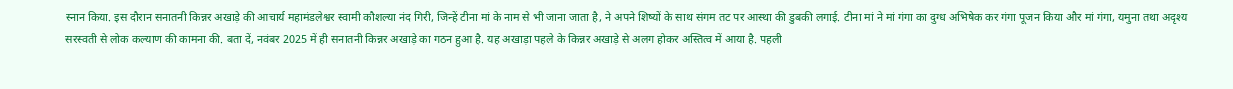स्नान किया. इस दौरान सनातनी किन्नर अखाड़े की आचार्य महामंडलेश्वर स्वामी कौशल्या नंद गिरी, जिन्हें टीना मां के नाम से भी जाना जाता है, ने अपने शिष्यों के साथ संगम तट पर आस्था की डुबकी लगाई. टीना मां ने मां गंगा का दुग्ध अभिषेक कर गंगा पूजन किया और मां गंगा, यमुना तथा अदृश्य सरस्वती से लोक कल्याण की कामना की. बता दें, नवंबर 2025 में ही सनातनी किन्नर अखाड़े का गठन हुआ है. यह अखाड़ा पहले के किन्नर अखाड़े से अलग होकर अस्तित्व में आया है. पहली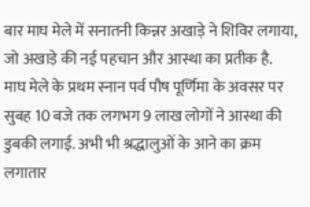बार माघ मेले में सनातनी किन्नर अखाड़े ने शिविर लगाया, जो अखाड़े की नई पहचान और आस्था का प्रतीक है.
माघ मेले के प्रथम स्नान पर्व पौष पूर्णिमा के अवसर पर सुबह 10 बजे तक लगभग 9 लाख लोगों ने आस्था की डुबकी लगाई. अभी भी श्रद्धालुओं के आने का क्रम लगातार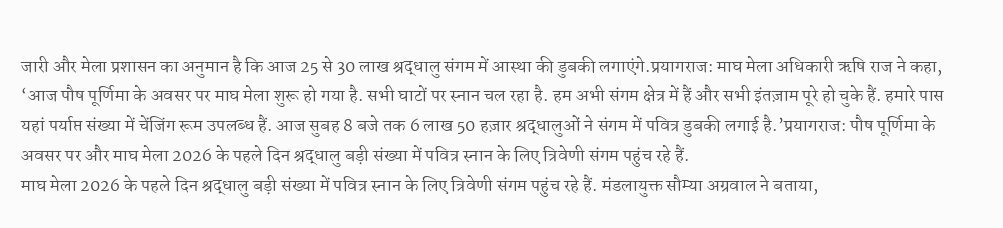जारी और मेला प्रशासन का अनुमान है कि आज 25 से 30 लाख श्रद्धालु संगम में आस्था की डुबकी लगाएंगे.प्रयागराज: माघ मेला अधिकारी ऋषि राज ने कहा, ‘आज पौष पूर्णिमा के अवसर पर माघ मेला शुरू हो गया है. सभी घाटों पर स्नान चल रहा है. हम अभी संगम क्षेत्र में हैं और सभी इंतज़ाम पूरे हो चुके हैं. हमारे पास यहां पर्याप्त संख्या में चेंजिंग रूम उपलब्ध हैं. आज सुबह 8 बजे तक 6 लाख 50 हज़ार श्रद्धालुओं ने संगम में पवित्र डुबकी लगाई है.’प्रयागराज: पौष पूर्णिमा के अवसर पर और माघ मेला 2026 के पहले दिन श्रद्धालु बड़ी संख्या में पवित्र स्नान के लिए त्रिवेणी संगम पहुंच रहे हैं.
माघ मेला 2026 के पहले दिन श्रद्धालु बड़ी संख्या में पवित्र स्नान के लिए त्रिवेणी संगम पहुंच रहे हैं. मंडलायुक्त सौम्या अग्रवाल ने बताया,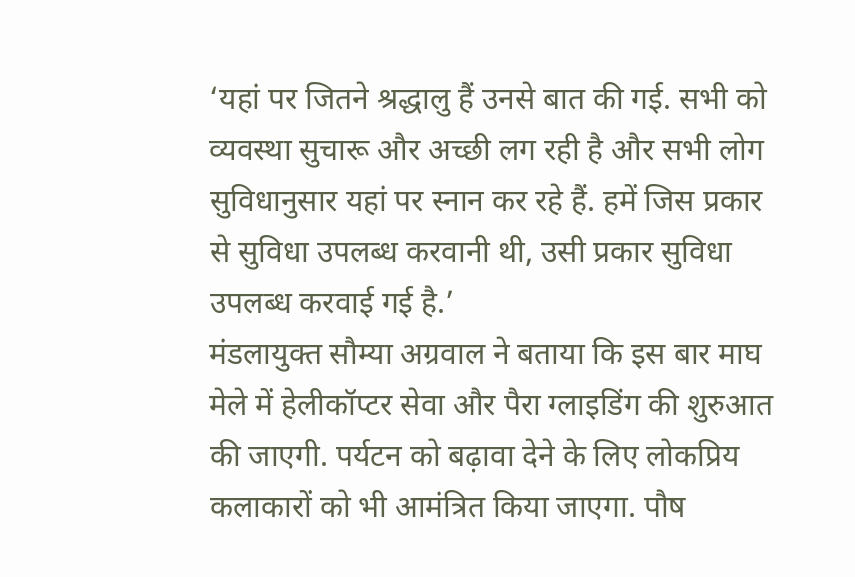‘यहां पर जितने श्रद्धालु हैं उनसे बात की गई. सभी को व्यवस्था सुचारू और अच्छी लग रही है और सभी लोग सुविधानुसार यहां पर स्नान कर रहे हैं. हमें जिस प्रकार से सुविधा उपलब्ध करवानी थी, उसी प्रकार सुविधा उपलब्ध करवाई गई है.’
मंडलायुक्त सौम्या अग्रवाल ने बताया कि इस बार माघ मेले में हेलीकॉप्टर सेवा और पैरा ग्लाइडिंग की शुरुआत की जाएगी. पर्यटन को बढ़ावा देने के लिए लोकप्रिय कलाकारों को भी आमंत्रित किया जाएगा. पौष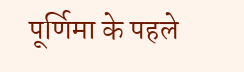पूर्णिमा के पहले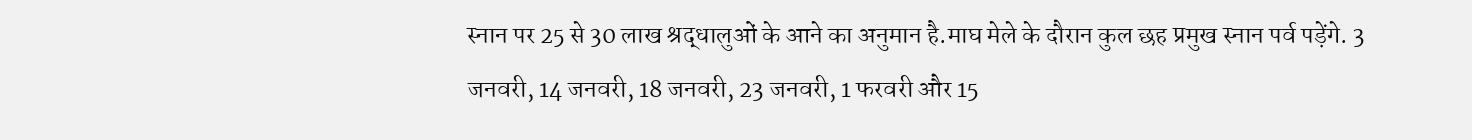स्नान पर 25 से 30 लाख श्रद्धालुओं के आने का अनुमान है.माघ मेले के दौरान कुल छह प्रमुख स्नान पर्व पड़ेंगे. 3 जनवरी, 14 जनवरी, 18 जनवरी, 23 जनवरी, 1 फरवरी और 15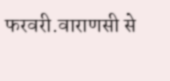फरवरी.वाराणसी से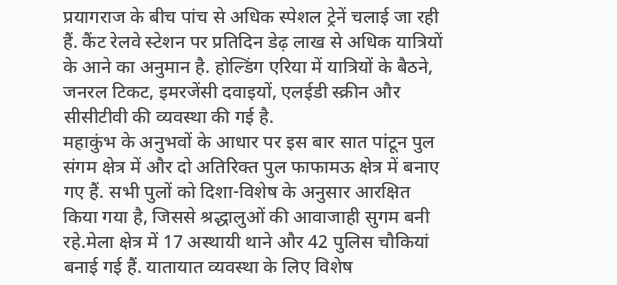प्रयागराज के बीच पांच से अधिक स्पेशल ट्रेनें चलाई जा रही हैं. कैंट रेलवे स्टेशन पर प्रतिदिन डेढ़ लाख से अधिक यात्रियों के आने का अनुमान है. होल्डिंग एरिया में यात्रियों के बैठने, जनरल टिकट, इमरजेंसी दवाइयों, एलईडी स्क्रीन और सीसीटीवी की व्यवस्था की गई है.
महाकुंभ के अनुभवों के आधार पर इस बार सात पांटून पुल संगम क्षेत्र में और दो अतिरिक्त पुल फाफामऊ क्षेत्र में बनाए गए हैं. सभी पुलों को दिशा-विशेष के अनुसार आरक्षित किया गया है, जिससे श्रद्धालुओं की आवाजाही सुगम बनी रहे.मेला क्षेत्र में 17 अस्थायी थाने और 42 पुलिस चौकियां बनाई गई हैं. यातायात व्यवस्था के लिए विशेष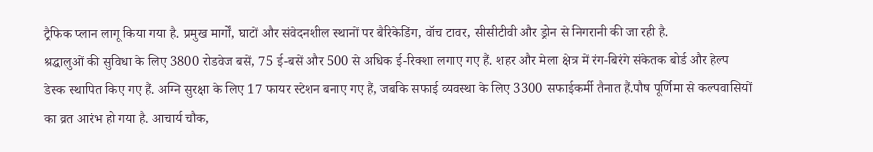ट्रैफिक प्लान लागू किया गया है. प्रमुख मार्गों, घाटों और संवेदनशील स्थानों पर बैरिकेडिंग, वॉच टावर, सीसीटीवी और ड्रोन से निगरानी की जा रही है.
श्रद्धालुओं की सुविधा के लिए 3800 रोडवेज बसें, 75 ई-बसें और 500 से अधिक ई-रिक्शा लगाए गए हैं. शहर और मेला क्षेत्र में रंग-बिरंगे संकेतक बोर्ड और हेल्प डेस्क स्थापित किए गए हैं. अग्नि सुरक्षा के लिए 17 फायर स्टेशन बनाए गए हैं, जबकि सफाई व्यवस्था के लिए 3300 सफाईकर्मी तैनात हैं.पौष पूर्णिमा से कल्पवासियों का व्रत आरंभ हो गया है. आचार्य चौक,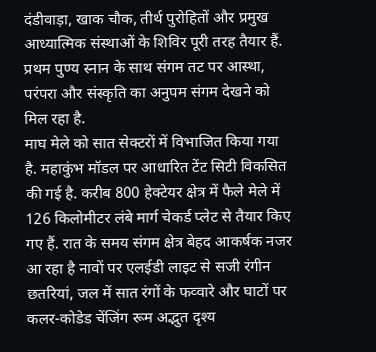दंडीवाड़ा, खाक चौक, तीर्थ पुरोहितों और प्रमुख आध्यात्मिक संस्थाओं के शिविर पूरी तरह तैयार हैं. प्रथम पुण्य स्नान के साथ संगम तट पर आस्था, परंपरा और संस्कृति का अनुपम संगम देखने को मिल रहा है.
माघ मेले को सात सेक्टरों में विभाजित किया गया है. महाकुंभ मॉडल पर आधारित टेंट सिटी विकसित की गई है. करीब 800 हेक्टेयर क्षेत्र में फैले मेले में 126 किलोमीटर लंबे मार्ग चेकर्ड प्लेट से तैयार किए गए हैं. रात के समय संगम क्षेत्र बेहद आकर्षक नजर आ रहा है नावों पर एलईडी लाइट से सजी रंगीन छतरियां, जल में सात रंगों के फव्वारे और घाटों पर कलर-कोडेड चेंजिंग रूम अद्भुत दृश्य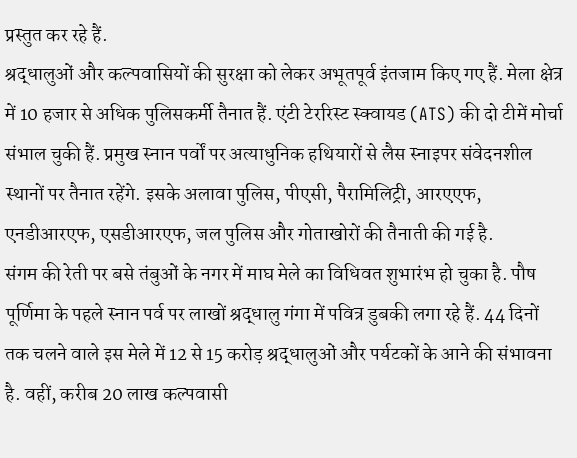प्रस्तुत कर रहे हैं.
श्रद्धालुओं और कल्पवासियों की सुरक्षा को लेकर अभूतपूर्व इंतजाम किए गए हैं. मेला क्षेत्र में 10 हजार से अधिक पुलिसकर्मी तैनात हैं. एंटी टेररिस्ट स्क्वायड (ATS) की दो टीमें मोर्चा संभाल चुकी हैं. प्रमुख स्नान पर्वों पर अत्याधुनिक हथियारों से लैस स्नाइपर संवेदनशील स्थानों पर तैनात रहेंगे. इसके अलावा पुलिस, पीएसी, पैरामिलिट्री, आरएएफ, एनडीआरएफ, एसडीआरएफ, जल पुलिस और गोताखोरों की तैनाती की गई है.
संगम की रेती पर बसे तंबुओं के नगर में माघ मेले का विधिवत शुभारंभ हो चुका है. पौष पूर्णिमा के पहले स्नान पर्व पर लाखों श्रद्धालु गंगा में पवित्र डुबकी लगा रहे हैं. 44 दिनों तक चलने वाले इस मेले में 12 से 15 करोड़ श्रद्धालुओं और पर्यटकों के आने की संभावना है. वहीं, करीब 20 लाख कल्पवासी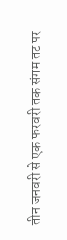तीन जनवरी से एक फरवरी तक संगम तट पर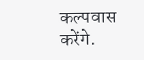कल्पवास करेंगे.